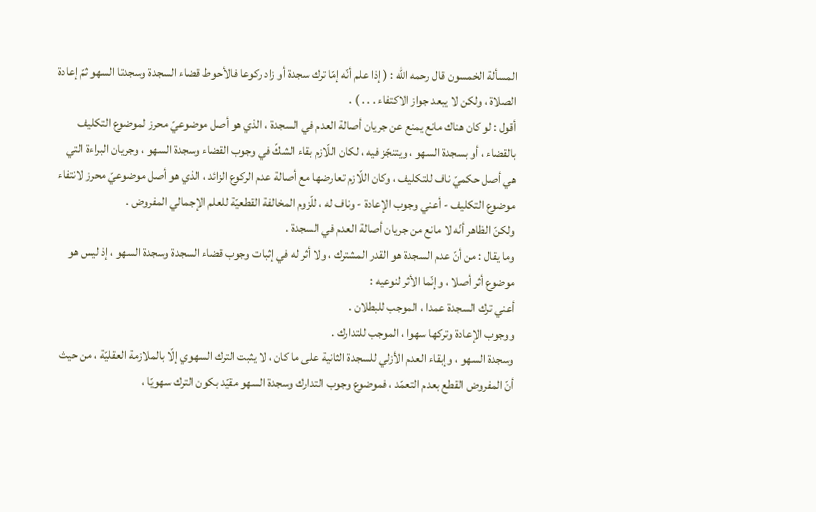المسألة الخمسون قال رحمه اللّه : ( إذا علم أنّه إمّا ترك سجدة أو زاد ركوعا فالأحوط قضاء السجدة وسجدتا السهو ثمّ إعادة الصلاة ، ولكن لا يبعد جواز الاكتفاء . . . ) .
أقول : لو كان هناك مانع يمنع عن جريان أصالة العدم في السجدة ، الذي هو أصل موضوعيّ محرز لموضوع التكليف بالقضاء ، أو بسجدة السهو ، ويتنجّز فيه ، لكان اللّازم بقاء الشكّ في وجوب القضاء وسجدة السهو ، وجريان البراءة التي هي أصل حكميّ ناف للتكليف ، وكان اللّازم تعارضها مع أصالة عدم الركوع الزائد ، الذي هو أصل موضوعيّ محرز لانتفاء موضوع التكليف - أعني وجوب الإعادة - وناف له ، للّزوم المخالفة القطعيّة للعلم الإجمالي المفروض .
ولكنّ الظاهر أنّه لا مانع من جريان أصالة العدم في السجدة .
وما يقال : من أنّ عدم السجدة هو القدر المشترك ، ولا أثر له في إثبات وجوب قضاء السجدة وسجدة السهو ، إذ ليس هو موضوع أثر أصلا ، وإنّما الأثر لنوعيه :
أعني ترك السجدة عمدا ، الموجب للبطلان .
ووجوب الإعادة وتركها سهوا ، الموجب للتدارك .
وسجدة السهو ، وإبقاء العدم الأزلي للسجدة الثانية على ما كان ، لا يثبت الترك السهوي إلّا بالملازمة العقليّة ، من حيث أنّ المفروض القطع بعدم التعمّد ، فموضوع وجوب التدارك وسجدة السهو مقيّد بكون الترك سهويّا ،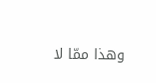وهذا ممّا لا